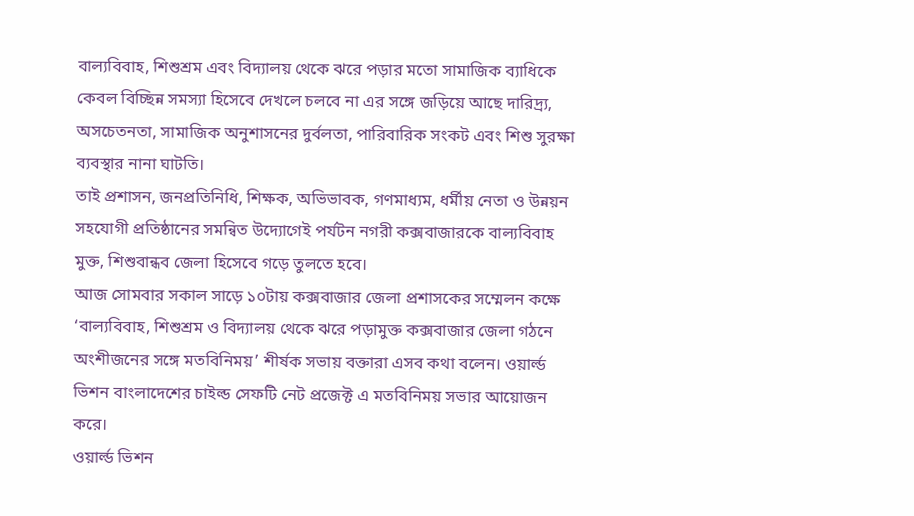বাল্যবিবাহ, শিশুশ্রম এবং বিদ্যালয় থেকে ঝরে পড়ার মতো সামাজিক ব্যাধিকে কেবল বিচ্ছিন্ন সমস্যা হিসেবে দেখলে চলবে না এর সঙ্গে জড়িয়ে আছে দারিদ্র্য, অসচেতনতা, সামাজিক অনুশাসনের দুর্বলতা, পারিবারিক সংকট এবং শিশু সুরক্ষা ব্যবস্থার নানা ঘাটতি।
তাই প্রশাসন, জনপ্রতিনিধি, শিক্ষক, অভিভাবক, গণমাধ্যম, ধর্মীয় নেতা ও উন্নয়ন সহযোগী প্রতিষ্ঠানের সমন্বিত উদ্যোগেই পর্যটন নগরী কক্সবাজারকে বাল্যবিবাহ মুক্ত, শিশুবান্ধব জেলা হিসেবে গড়ে তুলতে হবে।
আজ সোমবার সকাল সাড়ে ১০টায় কক্সবাজার জেলা প্রশাসকের সম্মেলন কক্ষে ‘বাল্যবিবাহ, শিশুশ্রম ও বিদ্যালয় থেকে ঝরে পড়ামুক্ত কক্সবাজার জেলা গঠনে অংশীজনের সঙ্গে মতবিনিময়’ শীর্ষক সভায় বক্তারা এসব কথা বলেন। ওয়ার্ল্ড ভিশন বাংলাদেশের চাইল্ড সেফটি নেট প্রজেক্ট এ মতবিনিময় সভার আয়োজন করে।
ওয়ার্ল্ড ভিশন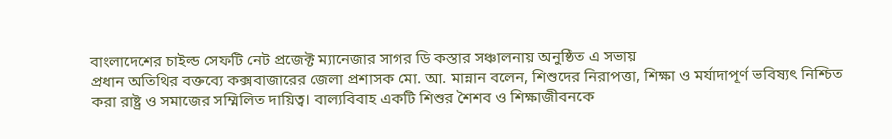বাংলাদেশের চাইল্ড সেফটি নেট প্রজেক্ট ম্যানেজার সাগর ডি কস্তার সঞ্চালনায় অনুষ্ঠিত এ সভায়
প্রধান অতিথির বক্তব্যে কক্সবাজারের জেলা প্রশাসক মো. আ. মান্নান বলেন, শিশুদের নিরাপত্তা, শিক্ষা ও মর্যাদাপূর্ণ ভবিষ্যৎ নিশ্চিত করা রাষ্ট্র ও সমাজের সম্মিলিত দায়িত্ব। বাল্যবিবাহ একটি শিশুর শৈশব ও শিক্ষাজীবনকে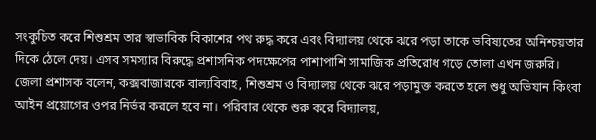সংকুচিত করে শিশুশ্রম তার স্বাভাবিক বিকাশের পথ রুদ্ধ করে এবং বিদ্যালয় থেকে ঝরে পড়া তাকে ভবিষ্যতের অনিশ্চয়তার দিকে ঠেলে দেয়। এসব সমস্যার বিরুদ্ধে প্রশাসনিক পদক্ষেপের পাশাপাশি সামাজিক প্রতিরোধ গড়ে তোলা এখন জরুরি।
জেলা প্রশাসক বলেন, কক্সবাজারকে বাল্যবিবাহ, শিশুশ্রম ও বিদ্যালয় থেকে ঝরে পড়ামুক্ত করতে হলে শুধু অভিযান কিংবা আইন প্রয়োগের ওপর নির্ভর করলে হবে না। পরিবার থেকে শুরু করে বিদ্যালয়,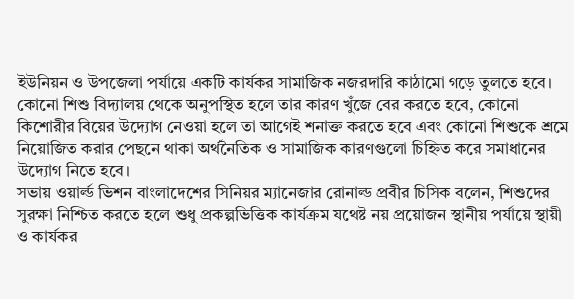ইউনিয়ন ও উপজেলা পর্যায়ে একটি কার্যকর সামাজিক নজরদারি কাঠামো গড়ে তুলতে হবে।
কোনো শিশু বিদ্যালয় থেকে অনুপস্থিত হলে তার কারণ খুঁজে বের করতে হবে, কোনো কিশোরীর বিয়ের উদ্যোগ নেওয়া হলে তা আগেই শনাক্ত করতে হবে এবং কোনো শিশুকে শ্রমে নিয়োজিত করার পেছনে থাকা অর্থনৈতিক ও সামাজিক কারণগুলো চিহ্নিত করে সমাধানের উদ্যোগ নিতে হবে।
সভায় ওয়ার্ল্ড ভিশন বাংলাদেশের সিনিয়র ম্যানেজার রোনাল্ড প্রবীর চিসিক বলেন, শিশুদের সুরক্ষা নিশ্চিত করতে হলে শুধু প্রকল্পভিত্তিক কার্যক্রম যথেষ্ট নয় প্রয়োজন স্থানীয় পর্যায়ে স্থায়ী ও কার্যকর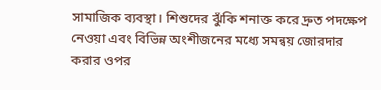সামাজিক ব্যবস্থা। শিশুদের ঝুঁকি শনাক্ত করে দ্রুত পদক্ষেপ নেওয়া এবং বিভিন্ন অংশীজনের মধ্যে সমন্বয় জোরদার করার ওপর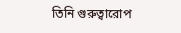তিনি গুরুত্বারোপ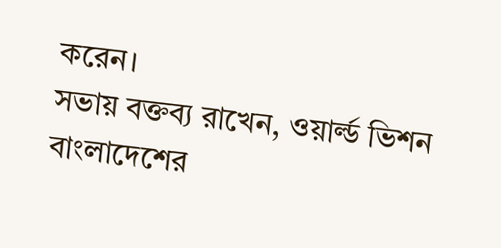করেন।
সভায় বক্তব্য রাখেন, ওয়ার্ল্ড ভিশন বাংলাদেশের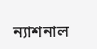ন্যাশনাল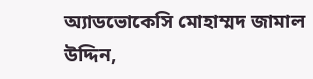অ্যাডভোকেসি মোহাম্মদ জামাল উদ্দিন,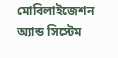মোবিলাইজেশন অ্যান্ড সিস্টেম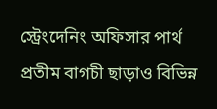স্ট্রেংদেনিং অফিসার পার্থ প্রতীম বাগচী ছাড়াও বিভিন্ন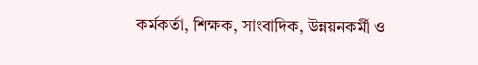কর্মকর্তা, শিক্ষক, সাংবাদিক, উন্নয়নকর্মী ও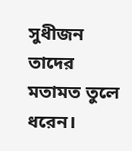সুধীজন তাদের মতামত তুলে ধরেন।